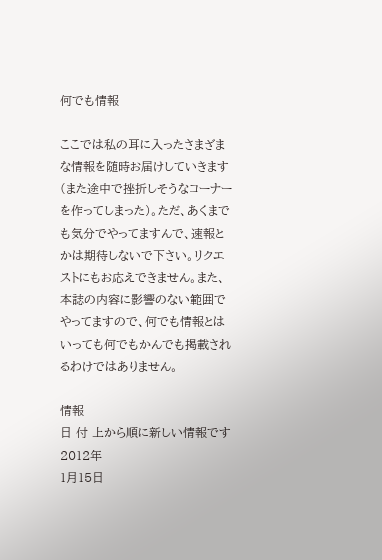何でも情報

ここでは私の耳に入ったさまざまな情報を随時お届けしていきます(また途中で挫折しそうなコーナーを作ってしまった)。ただ、あくまでも気分でやってますんで、速報とかは期待しないで下さい。リクエストにもお応えできません。また、本誌の内容に影響のない範囲でやってますので、何でも情報とはいっても何でもかんでも掲載されるわけではありません。

情報
日 付 上から順に新しい情報です
2012年
1月15日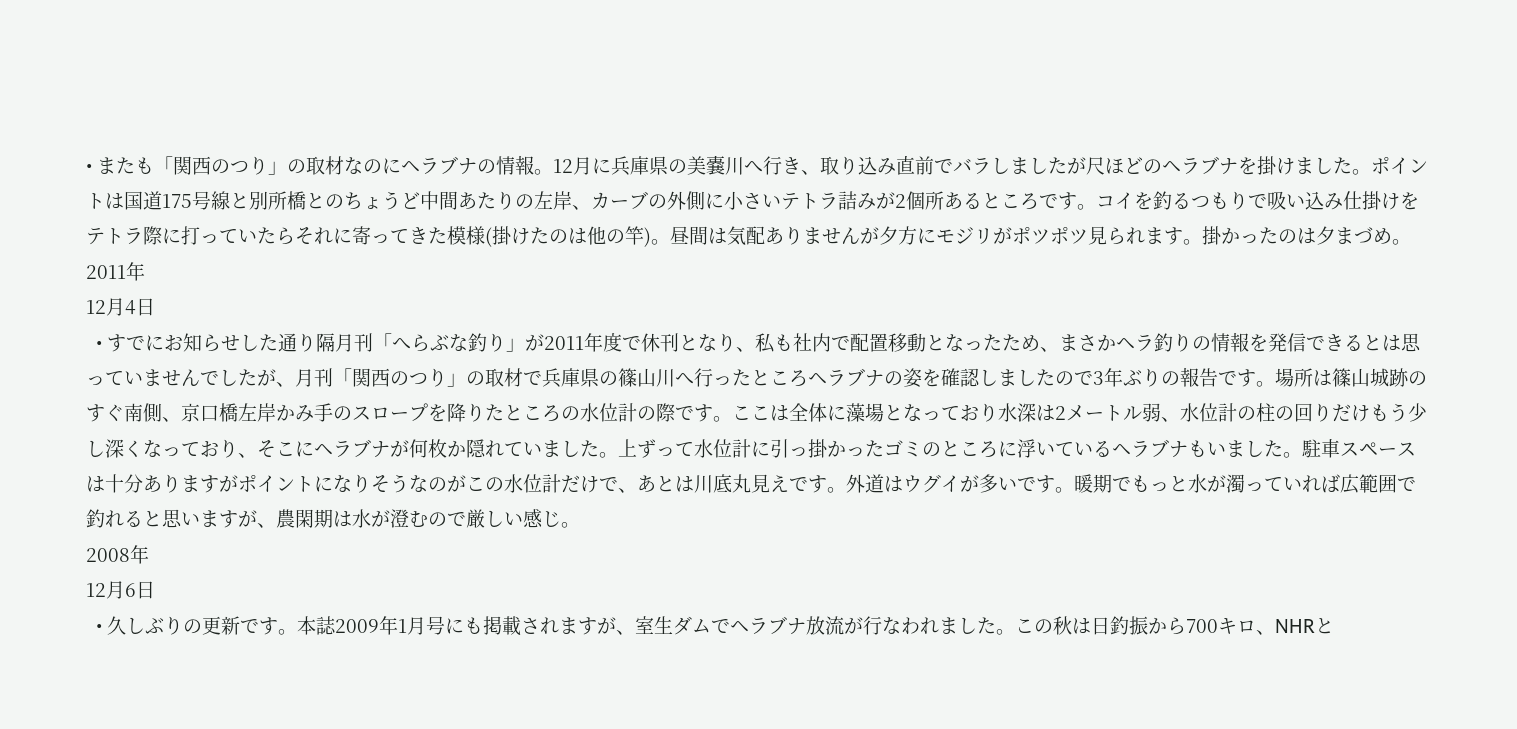• またも「関西のつり」の取材なのにヘラブナの情報。12月に兵庫県の美嚢川へ行き、取り込み直前でバラしましたが尺ほどのヘラブナを掛けました。ポイントは国道175号線と別所橋とのちょうど中間あたりの左岸、カーブの外側に小さいテトラ詰みが2個所あるところです。コイを釣るつもりで吸い込み仕掛けをテトラ際に打っていたらそれに寄ってきた模様(掛けたのは他の竿)。昼間は気配ありませんが夕方にモジリがポツポツ見られます。掛かったのは夕まづめ。
2011年
12月4日
  • すでにお知らせした通り隔月刊「へらぶな釣り」が2011年度で休刊となり、私も社内で配置移動となったため、まさかヘラ釣りの情報を発信できるとは思っていませんでしたが、月刊「関西のつり」の取材で兵庫県の篠山川へ行ったところヘラブナの姿を確認しましたので3年ぶりの報告です。場所は篠山城跡のすぐ南側、京口橋左岸かみ手のスロープを降りたところの水位計の際です。ここは全体に藻場となっており水深は2メートル弱、水位計の柱の回りだけもう少し深くなっており、そこにヘラブナが何枚か隠れていました。上ずって水位計に引っ掛かったゴミのところに浮いているヘラブナもいました。駐車スペースは十分ありますがポイントになりそうなのがこの水位計だけで、あとは川底丸見えです。外道はウグイが多いです。暖期でもっと水が濁っていれば広範囲で釣れると思いますが、農閑期は水が澄むので厳しい感じ。
2008年
12月6日
  • 久しぶりの更新です。本誌2009年1月号にも掲載されますが、室生ダムでヘラブナ放流が行なわれました。この秋は日釣振から700キロ、NHRと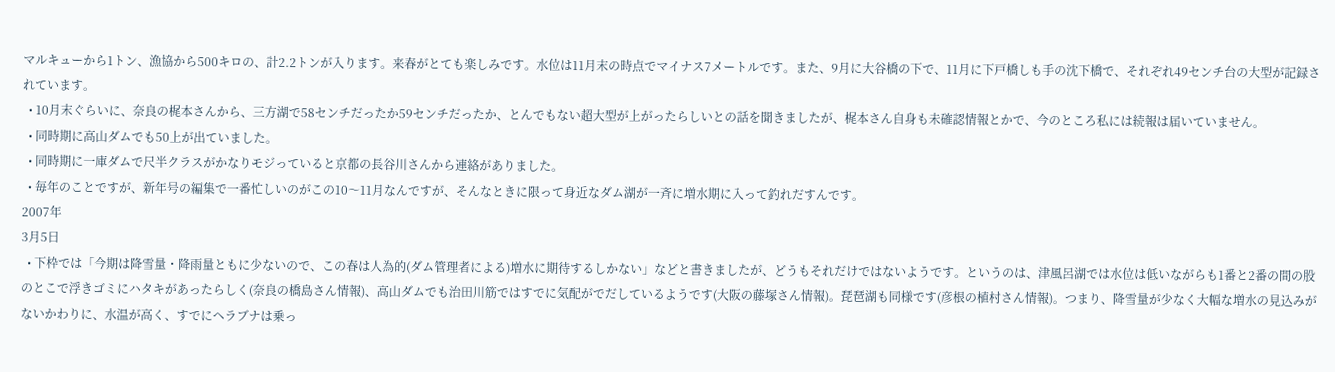マルキューから1トン、漁協から500キロの、計2.2トンが入ります。来春がとても楽しみです。水位は11月末の時点でマイナス7メートルです。また、9月に大谷橋の下で、11月に下戸橋しも手の沈下橋で、それぞれ49センチ台の大型が記録されています。
  • 10月末ぐらいに、奈良の梶本さんから、三方湖で58センチだったか59センチだったか、とんでもない超大型が上がったらしいとの話を聞きましたが、梶本さん自身も未確認情報とかで、今のところ私には続報は届いていません。
  • 同時期に高山ダムでも50上が出ていました。
  • 同時期に一庫ダムで尺半クラスがかなりモジっていると京都の長谷川さんから連絡がありました。
  • 毎年のことですが、新年号の編集で一番忙しいのがこの10〜11月なんですが、そんなときに限って身近なダム湖が一斉に増水期に入って釣れだすんです。
2007年
3月5日
  • 下枠では「今期は降雪量・降雨量ともに少ないので、この春は人為的(ダム管理者による)増水に期待するしかない」などと書きましたが、どうもそれだけではないようです。というのは、津風呂湖では水位は低いながらも1番と2番の間の股のとこで浮きゴミにハタキがあったらしく(奈良の橋島さん情報)、高山ダムでも治田川筋ではすでに気配がでだしているようです(大阪の藤塚さん情報)。琵琶湖も同様です(彦根の植村さん情報)。つまり、降雪量が少なく大幅な増水の見込みがないかわりに、水温が高く、すでにヘラブナは乗っ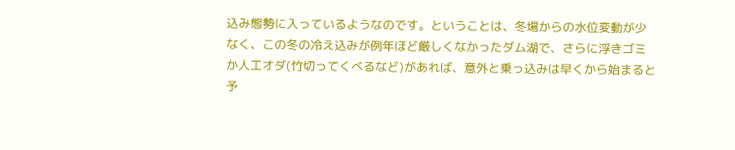込み態勢に入っているようなのです。ということは、冬場からの水位変動が少なく、この冬の冷え込みが例年ほど厳しくなかったダム湖で、さらに浮きゴミか人工オダ(竹切ってくべるなど)があれば、意外と乗っ込みは早くから始まると予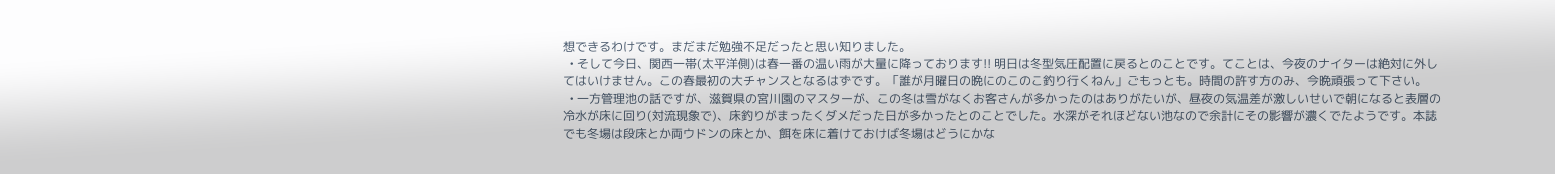想できるわけです。まだまだ勉強不足だったと思い知りました。
  • そして今日、関西一帯(太平洋側)は春一番の温い雨が大量に降っております!! 明日は冬型気圧配置に戻るとのことです。てことは、今夜のナイターは絶対に外してはいけません。この春最初の大チャンスとなるはずです。「誰が月曜日の晩にのこのこ釣り行くねん」ごもっとも。時間の許す方のみ、今晩頑張って下さい。
  • 一方管理池の話ですが、滋賀県の宮川園のマスターが、この冬は雪がなくお客さんが多かったのはありがたいが、昼夜の気温差が激しいせいで朝になると表層の冷水が床に回り(対流現象で)、床釣りがまったくダメだった日が多かったとのことでした。水深がそれほどない池なので余計にその影響が濃くでたようです。本誌でも冬場は段床とか両ウドンの床とか、餌を床に着けておけば冬場はどうにかな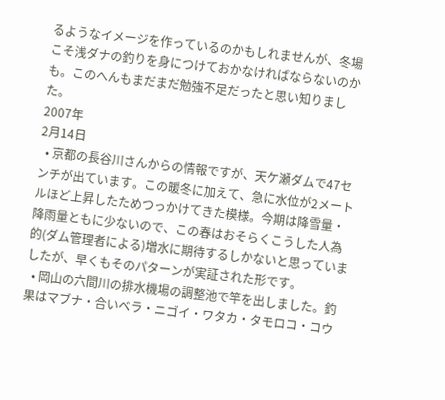るようなイメージを作っているのかもしれませんが、冬場こそ浅ダナの釣りを身につけておかなければならないのかも。このへんもまだまだ勉強不足だったと思い知りました。
2007年
2月14日
  • 京都の長谷川さんからの情報ですが、天ケ瀬ダムで47センチが出ています。この暖冬に加えて、急に水位が2メートルほど上昇したためつっかけてきた模様。今期は降雪量・降雨量ともに少ないので、この春はおそらくこうした人為的(ダム管理者による)増水に期待するしかないと思っていましたが、早くもそのパターンが実証された形です。
  • 岡山の六間川の排水機場の調整池で竿を出しました。釣果はマブナ・合いベラ・ニゴイ・ワタカ・タモロコ・コウ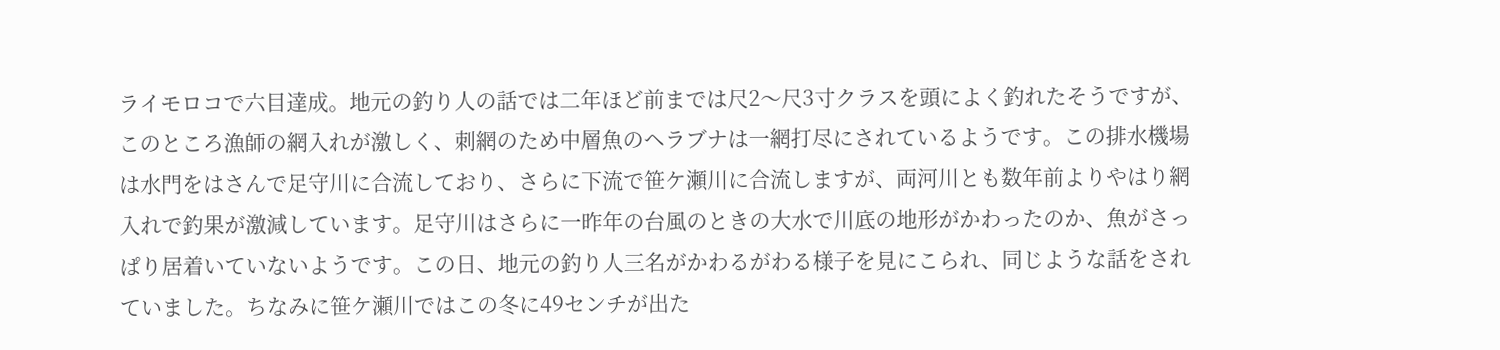ライモロコで六目達成。地元の釣り人の話では二年ほど前までは尺2〜尺3寸クラスを頭によく釣れたそうですが、このところ漁師の網入れが激しく、刺網のため中層魚のヘラブナは一網打尽にされているようです。この排水機場は水門をはさんで足守川に合流しており、さらに下流で笹ケ瀬川に合流しますが、両河川とも数年前よりやはり網入れで釣果が激減しています。足守川はさらに一昨年の台風のときの大水で川底の地形がかわったのか、魚がさっぱり居着いていないようです。この日、地元の釣り人三名がかわるがわる様子を見にこられ、同じような話をされていました。ちなみに笹ケ瀬川ではこの冬に49センチが出た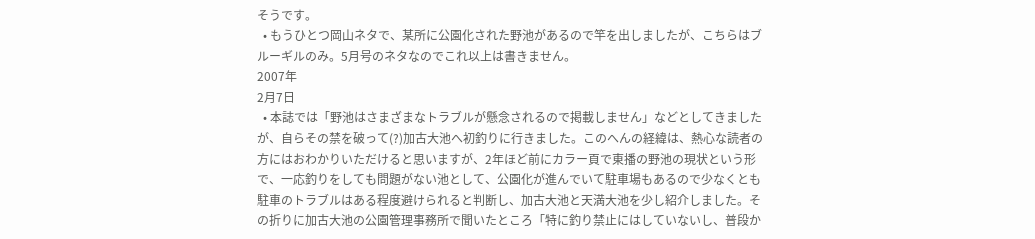そうです。
  • もうひとつ岡山ネタで、某所に公園化された野池があるので竿を出しましたが、こちらはブルーギルのみ。5月号のネタなのでこれ以上は書きません。
2007年
2月7日
  • 本誌では「野池はさまざまなトラブルが懸念されるので掲載しません」などとしてきましたが、自らその禁を破って(?)加古大池へ初釣りに行きました。このへんの経緯は、熱心な読者の方にはおわかりいただけると思いますが、2年ほど前にカラー頁で東播の野池の現状という形で、一応釣りをしても問題がない池として、公園化が進んでいて駐車場もあるので少なくとも駐車のトラブルはある程度避けられると判断し、加古大池と天満大池を少し紹介しました。その折りに加古大池の公園管理事務所で聞いたところ「特に釣り禁止にはしていないし、普段か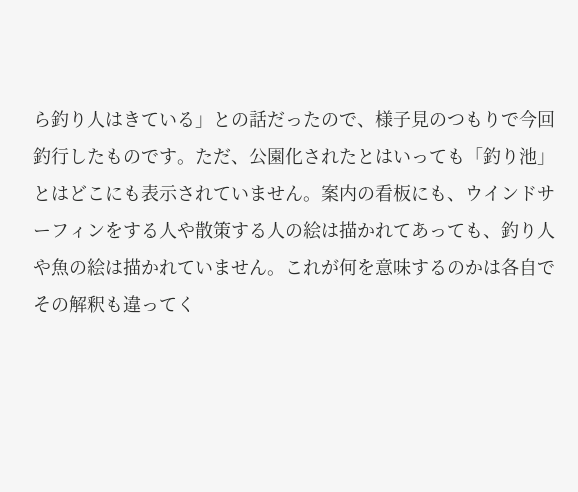ら釣り人はきている」との話だったので、様子見のつもりで今回釣行したものです。ただ、公園化されたとはいっても「釣り池」とはどこにも表示されていません。案内の看板にも、ウインドサーフィンをする人や散策する人の絵は描かれてあっても、釣り人や魚の絵は描かれていません。これが何を意味するのかは各自でその解釈も違ってく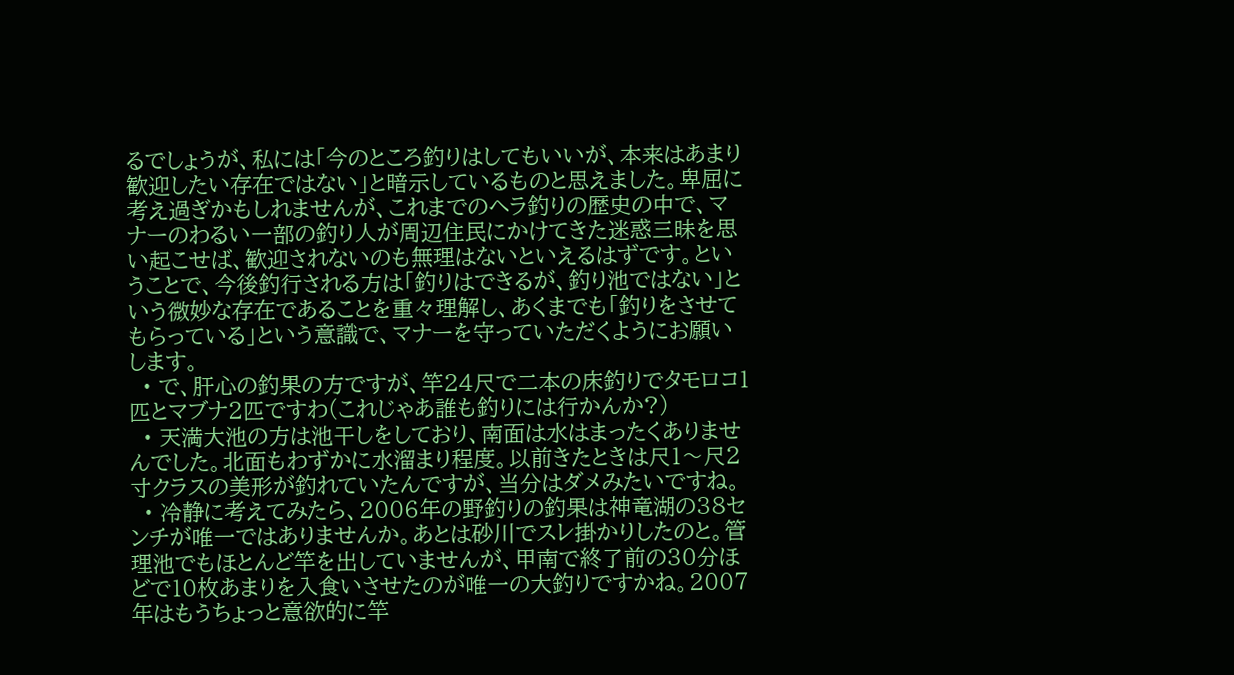るでしょうが、私には「今のところ釣りはしてもいいが、本来はあまり歓迎したい存在ではない」と暗示しているものと思えました。卑屈に考え過ぎかもしれませんが、これまでのヘラ釣りの歴史の中で、マナーのわるい一部の釣り人が周辺住民にかけてきた迷惑三昧を思い起こせば、歓迎されないのも無理はないといえるはずです。ということで、今後釣行される方は「釣りはできるが、釣り池ではない」という微妙な存在であることを重々理解し、あくまでも「釣りをさせてもらっている」という意識で、マナーを守っていただくようにお願いします。
  • で、肝心の釣果の方ですが、竿24尺で二本の床釣りでタモロコ1匹とマブナ2匹ですわ(これじゃあ誰も釣りには行かんか?)
  • 天満大池の方は池干しをしており、南面は水はまったくありませんでした。北面もわずかに水溜まり程度。以前きたときは尺1〜尺2寸クラスの美形が釣れていたんですが、当分はダメみたいですね。
  • 冷静に考えてみたら、2006年の野釣りの釣果は神竜湖の38センチが唯一ではありませんか。あとは砂川でスレ掛かりしたのと。管理池でもほとんど竿を出していませんが、甲南で終了前の30分ほどで10枚あまりを入食いさせたのが唯一の大釣りですかね。2007年はもうちょっと意欲的に竿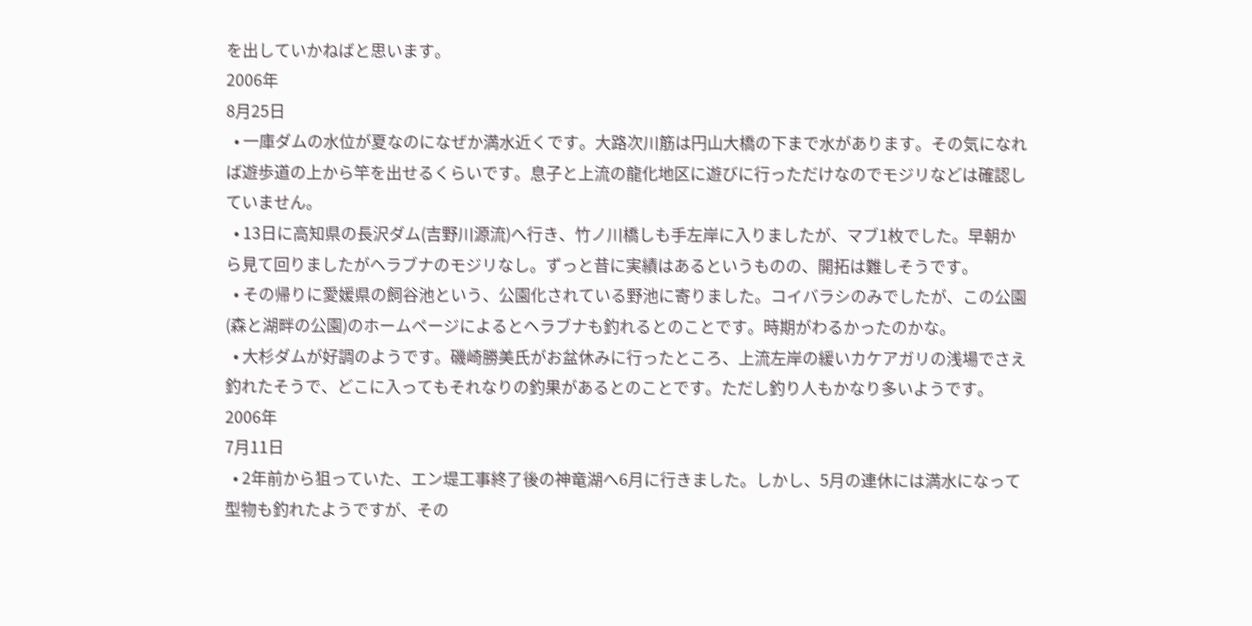を出していかねばと思います。
2006年
8月25日
  • 一庫ダムの水位が夏なのになぜか満水近くです。大路次川筋は円山大橋の下まで水があります。その気になれば遊歩道の上から竿を出せるくらいです。息子と上流の龍化地区に遊びに行っただけなのでモジリなどは確認していません。
  • 13日に高知県の長沢ダム(吉野川源流)へ行き、竹ノ川橋しも手左岸に入りましたが、マブ1枚でした。早朝から見て回りましたがヘラブナのモジリなし。ずっと昔に実績はあるというものの、開拓は難しそうです。
  • その帰りに愛媛県の飼谷池という、公園化されている野池に寄りました。コイバラシのみでしたが、この公園(森と湖畔の公園)のホームページによるとヘラブナも釣れるとのことです。時期がわるかったのかな。
  • 大杉ダムが好調のようです。磯崎勝美氏がお盆休みに行ったところ、上流左岸の緩いカケアガリの浅場でさえ釣れたそうで、どこに入ってもそれなりの釣果があるとのことです。ただし釣り人もかなり多いようです。
2006年
7月11日
  • 2年前から狙っていた、エン堤工事終了後の神竜湖へ6月に行きました。しかし、5月の連休には満水になって型物も釣れたようですが、その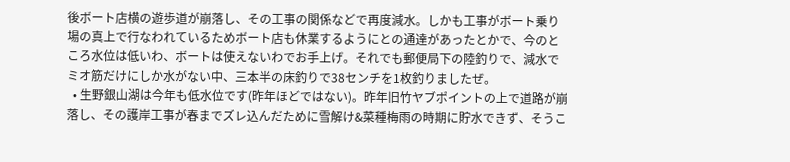後ボート店横の遊歩道が崩落し、その工事の関係などで再度減水。しかも工事がボート乗り場の真上で行なわれているためボート店も休業するようにとの通達があったとかで、今のところ水位は低いわ、ボートは使えないわでお手上げ。それでも郵便局下の陸釣りで、減水でミオ筋だけにしか水がない中、三本半の床釣りで38センチを1枚釣りましたぜ。
  • 生野銀山湖は今年も低水位です(昨年ほどではない)。昨年旧竹ヤブポイントの上で道路が崩落し、その護岸工事が春までズレ込んだために雪解け&菜種梅雨の時期に貯水できず、そうこ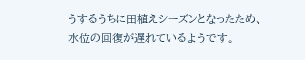うするうちに田植えシーズンとなったため、水位の回復が遅れているようです。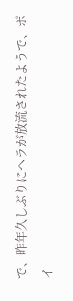で、昨年久しぶりにヘラが放流されたようで、ポイ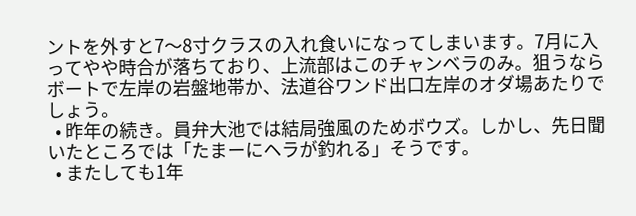ントを外すと7〜8寸クラスの入れ食いになってしまいます。7月に入ってやや時合が落ちており、上流部はこのチャンベラのみ。狙うならボートで左岸の岩盤地帯か、法道谷ワンド出口左岸のオダ場あたりでしょう。
  • 昨年の続き。員弁大池では結局強風のためボウズ。しかし、先日聞いたところでは「たまーにヘラが釣れる」そうです。
  • またしても1年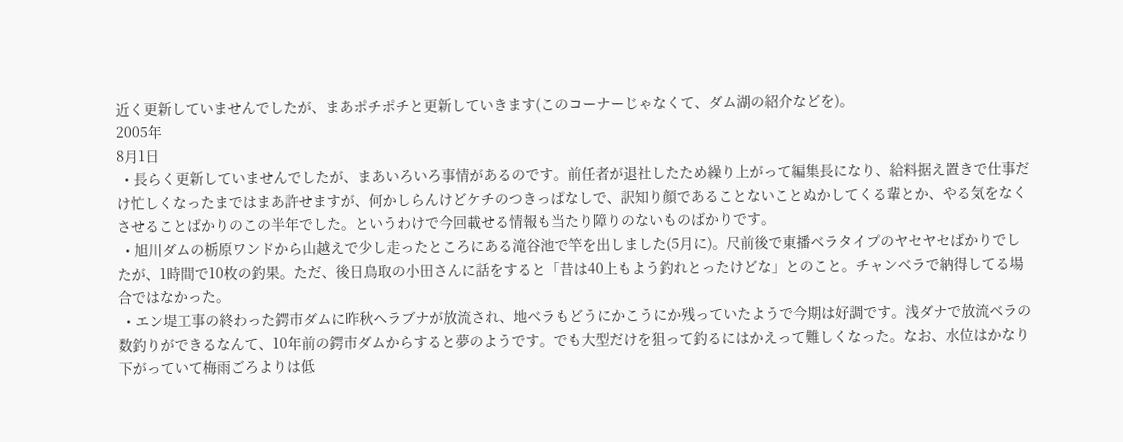近く更新していませんでしたが、まあポチポチと更新していきます(このコーナーじゃなくて、ダム湖の紹介などを)。
2005年
8月1日
  • 長らく更新していませんでしたが、まあいろいろ事情があるのです。前任者が退社したため繰り上がって編集長になり、給料据え置きで仕事だけ忙しくなったまではまあ許せますが、何かしらんけどケチのつきっぱなしで、訳知り顔であることないことぬかしてくる輩とか、やる気をなくさせることばかりのこの半年でした。というわけで今回載せる情報も当たり障りのないものばかりです。
  • 旭川ダムの栃原ワンドから山越えで少し走ったところにある滝谷池で竿を出しました(5月に)。尺前後で東播ベラタイプのヤセヤセばかりでしたが、1時間で10枚の釣果。ただ、後日鳥取の小田さんに話をすると「昔は40上もよう釣れとったけどな」とのこと。チャンベラで納得してる場合ではなかった。
  • エン堤工事の終わった鍔市ダムに昨秋ヘラブナが放流され、地ベラもどうにかこうにか残っていたようで今期は好調です。浅ダナで放流ベラの数釣りができるなんて、10年前の鍔市ダムからすると夢のようです。でも大型だけを狙って釣るにはかえって難しくなった。なお、水位はかなり下がっていて梅雨ごろよりは低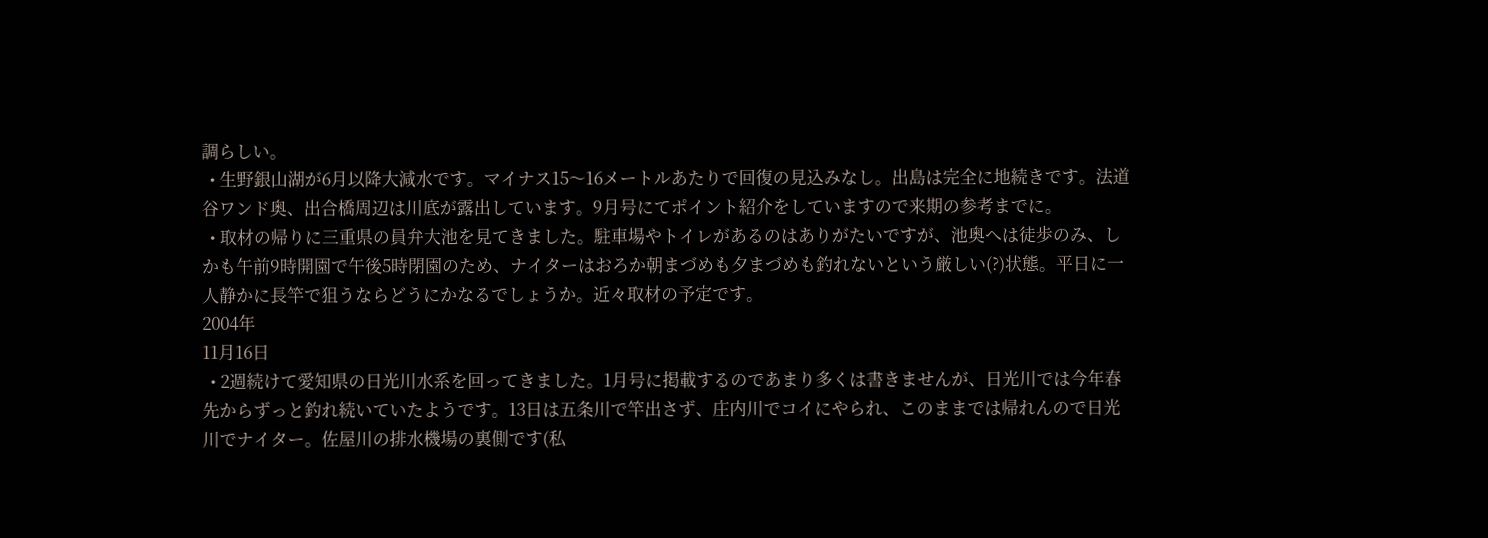調らしい。
  • 生野銀山湖が6月以降大減水です。マイナス15〜16メートルあたりで回復の見込みなし。出島は完全に地続きです。法道谷ワンド奥、出合橋周辺は川底が露出しています。9月号にてポイント紹介をしていますので来期の参考までに。
  • 取材の帰りに三重県の員弁大池を見てきました。駐車場やトイレがあるのはありがたいですが、池奥へは徒歩のみ、しかも午前9時開園で午後5時閉園のため、ナイターはおろか朝まづめも夕まづめも釣れないという厳しい(?)状態。平日に一人静かに長竿で狙うならどうにかなるでしょうか。近々取材の予定です。
2004年
11月16日
  • 2週続けて愛知県の日光川水系を回ってきました。1月号に掲載するのであまり多くは書きませんが、日光川では今年春先からずっと釣れ続いていたようです。13日は五条川で竿出さず、庄内川でコイにやられ、このままでは帰れんので日光川でナイター。佐屋川の排水機場の裏側です(私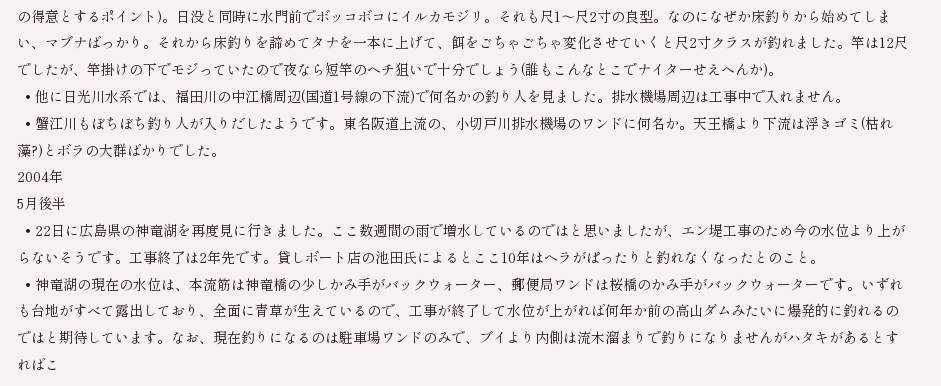の得意とするポイント)。日没と同時に水門前でボッコボコにイルカモジリ。それも尺1〜尺2寸の良型。なのになぜか床釣りから始めてしまい、マブナばっかり。それから床釣りを諦めてタナを一本に上げて、餌をごちゃごちゃ変化させていくと尺2寸クラスが釣れました。竿は12尺でしたが、竿掛けの下でモジっていたので夜なら短竿のヘチ狙いで十分でしょう(誰もこんなとこでナイターせえへんか)。
  • 他に日光川水系では、福田川の中江橋周辺(国道1号線の下流)で何名かの釣り人を見ました。排水機場周辺は工事中で入れません。
  • 蟹江川もぼちぼち釣り人が入りだしたようです。東名阪道上流の、小切戸川排水機場のワンドに何名か。天王橋より下流は浮きゴミ(枯れ藻?)とボラの大群ばかりでした。
2004年
5月後半
  • 22日に広島県の神竜湖を再度見に行きました。ここ数週間の雨で増水しているのではと思いましたが、エン堤工事のため今の水位より上がらないそうです。工事終了は2年先です。貸しボート店の池田氏によるとここ10年はヘラがぱったりと釣れなくなったとのこと。
  • 神竜湖の現在の水位は、本流筋は神竜橋の少しかみ手がバックウォーター、郵便局ワンドは桜橋のかみ手がバックウォーターです。いずれも台地がすべて露出しており、全面に青草が生えているので、工事が終了して水位が上がれば何年か前の高山ダムみたいに爆発的に釣れるのではと期待しています。なお、現在釣りになるのは駐車場ワンドのみで、ブイより内側は流木溜まりで釣りになりませんがハタキがあるとすればこ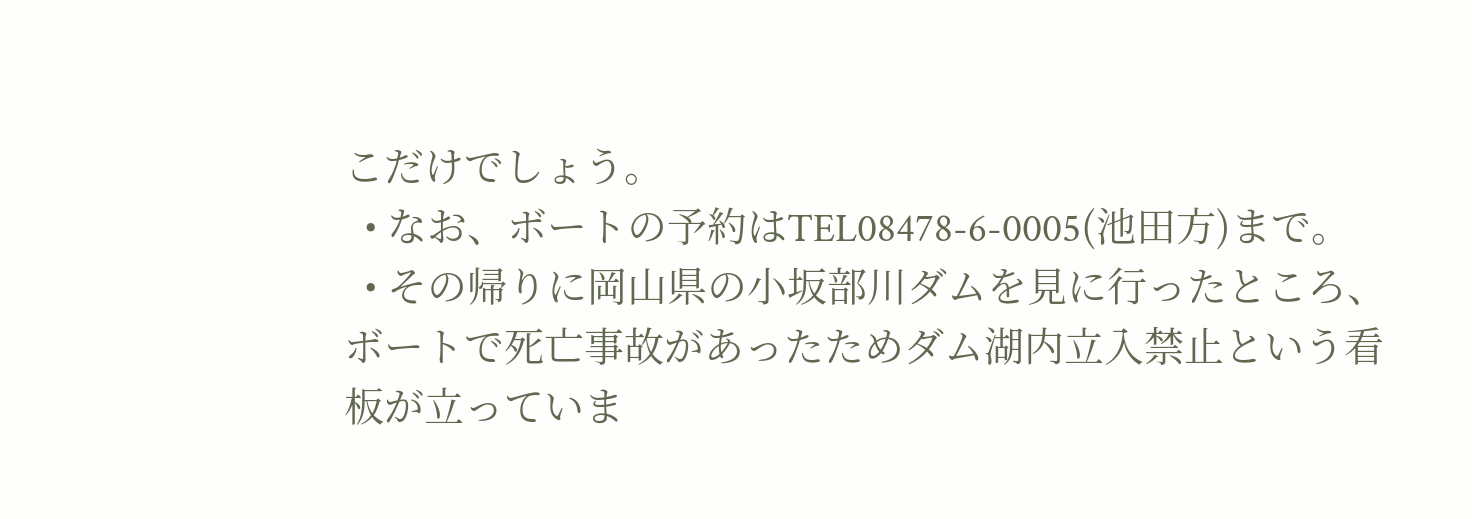こだけでしょう。
  • なお、ボートの予約はTEL08478-6-0005(池田方)まで。
  • その帰りに岡山県の小坂部川ダムを見に行ったところ、ボートで死亡事故があったためダム湖内立入禁止という看板が立っていま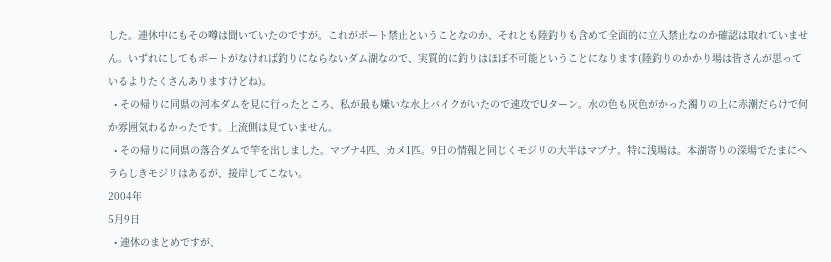した。連休中にもその噂は聞いていたのですが。これがボート禁止ということなのか、それとも陸釣りも含めて全面的に立入禁止なのか確認は取れていません。いずれにしてもボートがなければ釣りにならないダム湖なので、実質的に釣りはほぼ不可能ということになります(陸釣りのかかり場は皆さんが思っているよりたくさんありますけどね)。
  • その帰りに同県の河本ダムを見に行ったところ、私が最も嫌いな水上バイクがいたので速攻でUターン。水の色も灰色がかった濁りの上に赤潮だらけで何か雰囲気わるかったです。上流側は見ていません。
  • その帰りに同県の落合ダムで竿を出しました。マブナ4匹、カメ1匹。9日の情報と同じくモジリの大半はマブナ。特に浅場は。本湖寄りの深場でたまにヘラらしきモジリはあるが、接岸してこない。
2004年
5月9日
  • 連休のまとめですが、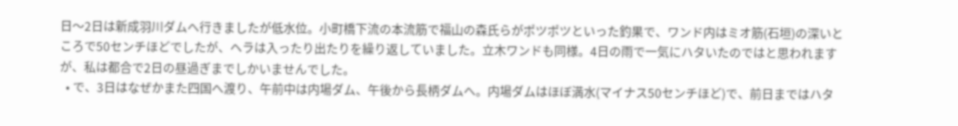日〜2日は新成羽川ダムへ行きましたが低水位。小町橋下流の本流筋で福山の森氏らがポツポツといった釣果で、ワンド内はミオ筋(石垣)の深いところで50センチほどでしたが、ヘラは入ったり出たりを繰り返していました。立木ワンドも同様。4日の雨で一気にハタいたのではと思われますが、私は都合で2日の昼過ぎまでしかいませんでした。
  • で、3日はなぜかまた四国へ渡り、午前中は内場ダム、午後から長柄ダムへ。内場ダムはほぼ満水(マイナス50センチほど)で、前日まではハタ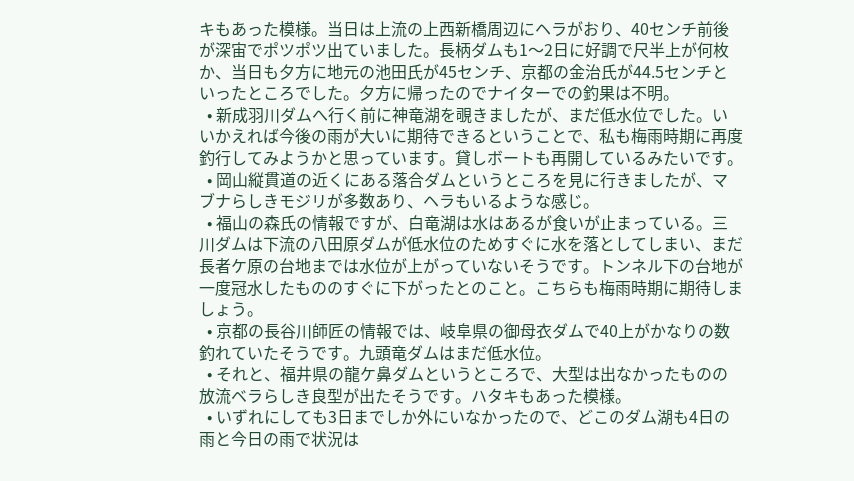キもあった模様。当日は上流の上西新橋周辺にヘラがおり、40センチ前後が深宙でポツポツ出ていました。長柄ダムも1〜2日に好調で尺半上が何枚か、当日も夕方に地元の池田氏が45センチ、京都の金治氏が44.5センチといったところでした。夕方に帰ったのでナイターでの釣果は不明。
  • 新成羽川ダムへ行く前に神竜湖を覗きましたが、まだ低水位でした。いいかえれば今後の雨が大いに期待できるということで、私も梅雨時期に再度釣行してみようかと思っています。貸しボートも再開しているみたいです。
  • 岡山縦貫道の近くにある落合ダムというところを見に行きましたが、マブナらしきモジリが多数あり、ヘラもいるような感じ。
  • 福山の森氏の情報ですが、白竜湖は水はあるが食いが止まっている。三川ダムは下流の八田原ダムが低水位のためすぐに水を落としてしまい、まだ長者ケ原の台地までは水位が上がっていないそうです。トンネル下の台地が一度冠水したもののすぐに下がったとのこと。こちらも梅雨時期に期待しましょう。
  • 京都の長谷川師匠の情報では、岐阜県の御母衣ダムで40上がかなりの数釣れていたそうです。九頭竜ダムはまだ低水位。
  • それと、福井県の龍ケ鼻ダムというところで、大型は出なかったものの放流ベラらしき良型が出たそうです。ハタキもあった模様。
  • いずれにしても3日までしか外にいなかったので、どこのダム湖も4日の雨と今日の雨で状況は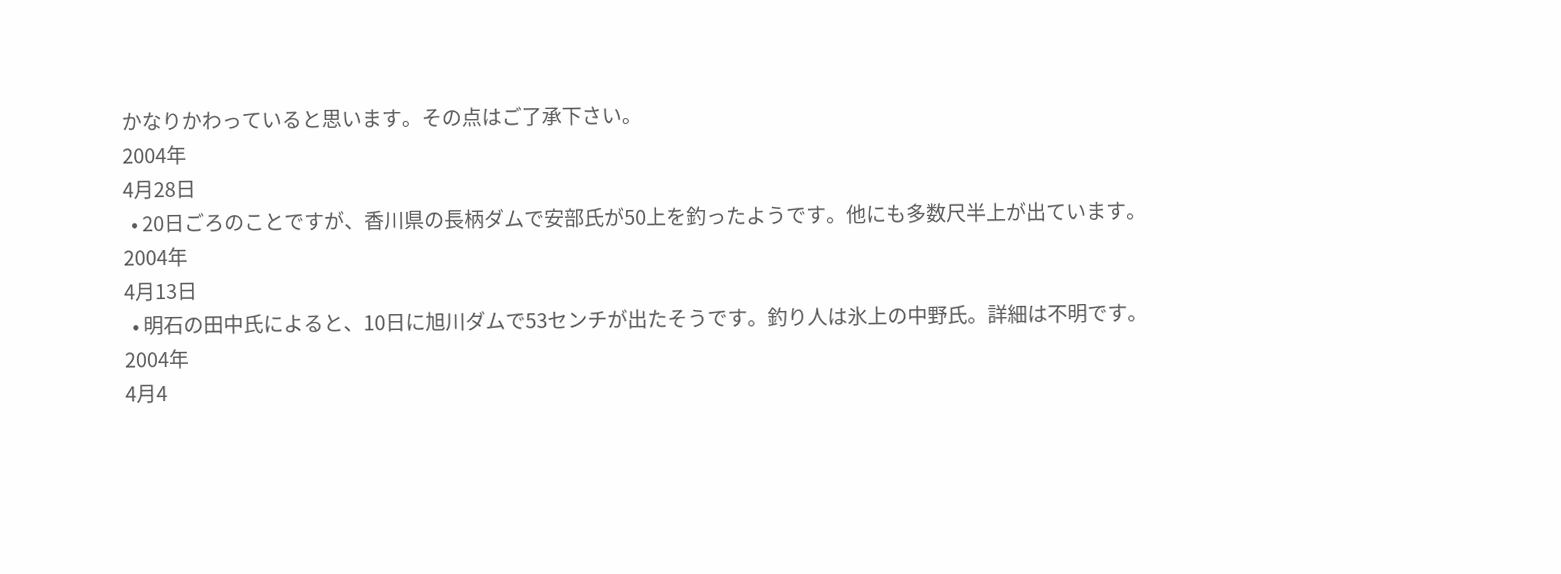かなりかわっていると思います。その点はご了承下さい。
2004年
4月28日
  • 20日ごろのことですが、香川県の長柄ダムで安部氏が50上を釣ったようです。他にも多数尺半上が出ています。
2004年
4月13日
  • 明石の田中氏によると、10日に旭川ダムで53センチが出たそうです。釣り人は氷上の中野氏。詳細は不明です。
2004年
4月4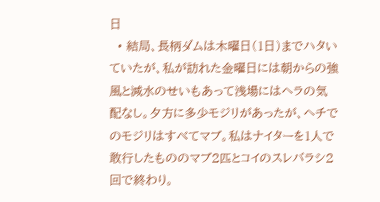日
  • 結局、長柄ダムは木曜日(1日)までハタいていたが、私が訪れた金曜日には朝からの強風と減水のせいもあって浅場にはヘラの気配なし。夕方に多少モジリがあったが、ヘチでのモジリはすべてマブ。私はナイターを1人で敢行したもののマブ2匹とコイのスレバラシ2回で終わり。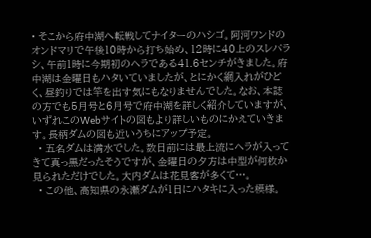• そこから府中湖へ転戦してナイターのハシゴ。阿河ワンドのオンドマリで午後10時から打ち始め、12時に40上のスレバラシ、午前1時に今期初のヘラである41.6センチがきました。府中湖は金曜日もハタいていましたが、とにかく網入れがひどく、昼釣りでは竿を出す気にもなりませんでした。なお、本誌の方でも5月号と6月号で府中湖を詳しく紹介していますが、いずれこのWebサイトの図もより詳しいものにかえていきます。長柄ダムの図も近いうちにアップ予定。
  • 五名ダムは満水でした。数日前には最上流にヘラが入ってきて真っ黒だったそうですが、金曜日の夕方は中型が何枚か見られただけでした。大内ダムは花見客が多くて…。
  • この他、高知県の永瀬ダムが1日にハタキに入った模様。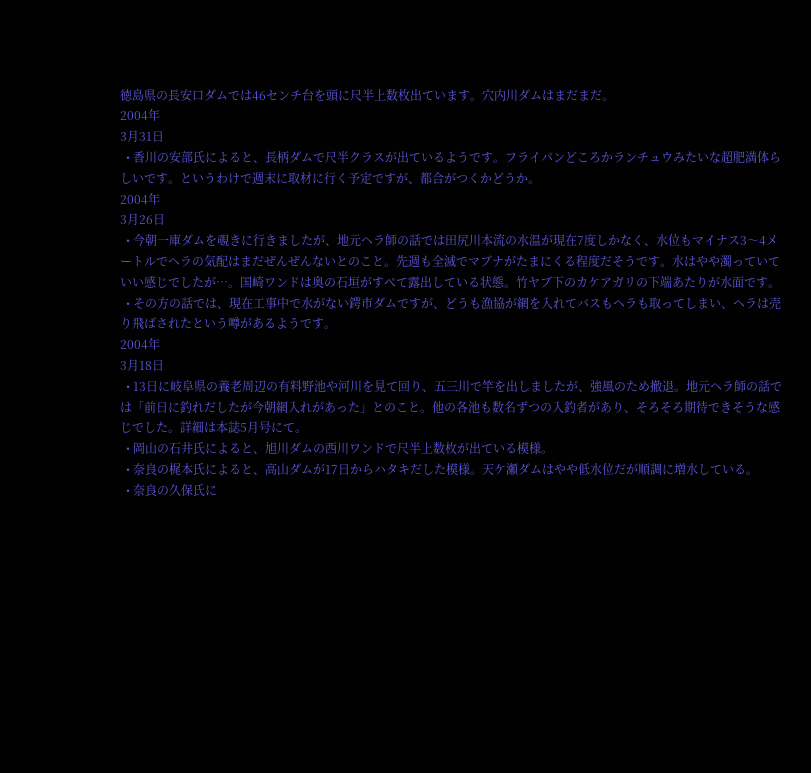徳島県の長安口ダムでは46センチ台を頭に尺半上数枚出ています。穴内川ダムはまだまだ。
2004年
3月31日
  • 香川の安部氏によると、長柄ダムで尺半クラスが出ているようです。フライパンどころかランチュウみたいな超肥満体らしいです。というわけで週末に取材に行く予定ですが、都合がつくかどうか。
2004年
3月26日
  • 今朝一庫ダムを覗きに行きましたが、地元ヘラ師の話では田尻川本流の水温が現在7度しかなく、水位もマイナス3〜4メートルでヘラの気配はまだぜんぜんないとのこと。先週も全滅でマブナがたまにくる程度だそうです。水はやや濁っていていい感じでしたが…。国崎ワンドは奥の石垣がすべて露出している状態。竹ヤブ下のカケアガリの下端あたりが水面です。
  • その方の話では、現在工事中で水がない鍔市ダムですが、どうも漁協が網を入れてバスもヘラも取ってしまい、ヘラは売り飛ばされたという噂があるようです。
2004年
3月18日
  • 13日に岐阜県の養老周辺の有料野池や河川を見て回り、五三川で竿を出しましたが、強風のため撤退。地元ヘラ師の話では「前日に釣れだしたが今朝網入れがあった」とのこと。他の各池も数名ずつの入釣者があり、そろそろ期待できそうな感じでした。詳細は本誌5月号にて。
  • 岡山の石井氏によると、旭川ダムの西川ワンドで尺半上数枚が出ている模様。
  • 奈良の梶本氏によると、高山ダムが17日からハタキだした模様。天ケ瀬ダムはやや低水位だが順調に増水している。
  • 奈良の久保氏に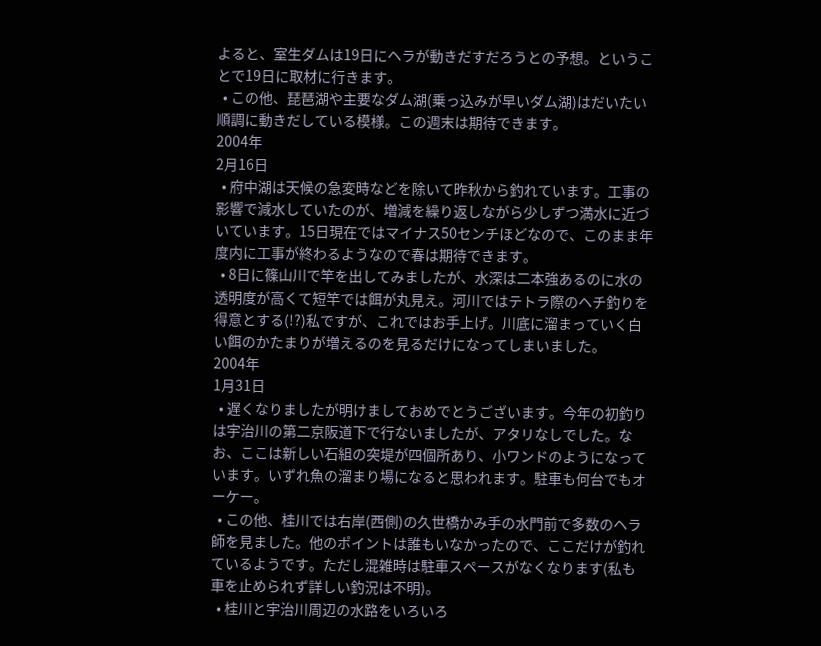よると、室生ダムは19日にヘラが動きだすだろうとの予想。ということで19日に取材に行きます。
  • この他、琵琶湖や主要なダム湖(乗っ込みが早いダム湖)はだいたい順調に動きだしている模様。この週末は期待できます。
2004年
2月16日
  • 府中湖は天候の急変時などを除いて昨秋から釣れています。工事の影響で減水していたのが、増減を繰り返しながら少しずつ満水に近づいています。15日現在ではマイナス50センチほどなので、このまま年度内に工事が終わるようなので春は期待できます。
  • 8日に篠山川で竿を出してみましたが、水深は二本強あるのに水の透明度が高くて短竿では餌が丸見え。河川ではテトラ際のヘチ釣りを得意とする(!?)私ですが、これではお手上げ。川底に溜まっていく白い餌のかたまりが増えるのを見るだけになってしまいました。
2004年
1月31日
  • 遅くなりましたが明けましておめでとうございます。今年の初釣りは宇治川の第二京阪道下で行ないましたが、アタリなしでした。なお、ここは新しい石組の突堤が四個所あり、小ワンドのようになっています。いずれ魚の溜まり場になると思われます。駐車も何台でもオーケー。
  • この他、桂川では右岸(西側)の久世橋かみ手の水門前で多数のヘラ師を見ました。他のポイントは誰もいなかったので、ここだけが釣れているようです。ただし混雑時は駐車スペースがなくなります(私も車を止められず詳しい釣況は不明)。
  • 桂川と宇治川周辺の水路をいろいろ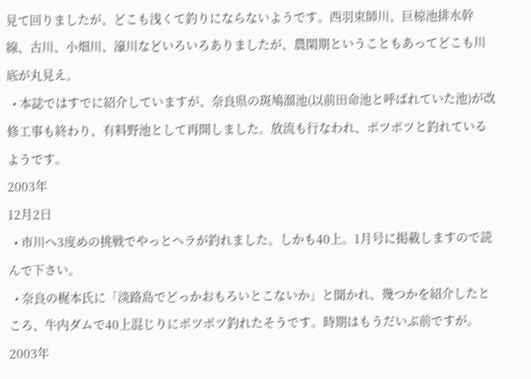見て回りましたが、どこも浅くて釣りにならないようです。西羽束師川、巨椋池排水幹線、古川、小畑川、濠川などいろいろありましたが、農閑期ということもあってどこも川底が丸見え。
  • 本誌ではすでに紹介していますが、奈良県の斑鳩溜池(以前田命池と呼ばれていた池)が改修工事も終わり、有料野池として再開しました。放流も行なわれ、ポツポツと釣れているようです。
2003年
12月2日
  • 市川へ3度めの挑戦でやっとヘラが釣れました。しかも40上。1月号に掲載しますので読んで下さい。
  • 奈良の梶本氏に「淡路島でどっかおもろいとこないか」と聞かれ、幾つかを紹介したところ、牛内ダムで40上混じりにポツポツ釣れたそうです。時期はもうだいぶ前ですが。
2003年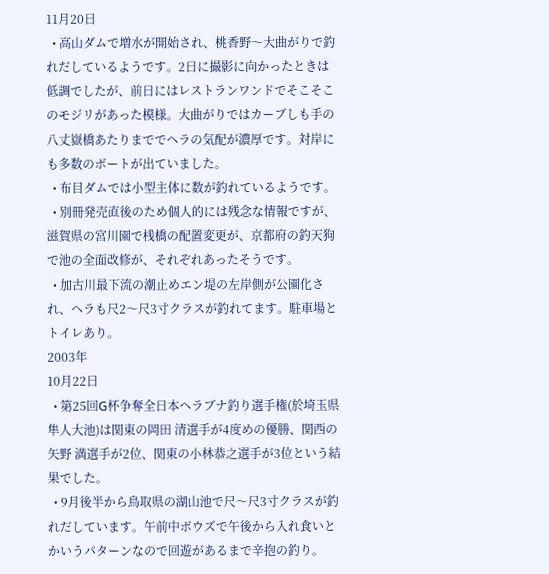11月20日
  • 高山ダムで増水が開始され、桃香野〜大曲がりで釣れだしているようです。2日に撮影に向かったときは低調でしたが、前日にはレストランワンドでそこそこのモジリがあった模様。大曲がりではカーブしも手の八丈嶽橋あたりまででヘラの気配が濃厚です。対岸にも多数のボートが出ていました。
  • 布目ダムでは小型主体に数が釣れているようです。
  • 別冊発売直後のため個人的には残念な情報ですが、滋賀県の宮川園で桟橋の配置変更が、京都府の釣天狗で池の全面改修が、それぞれあったそうです。
  • 加古川最下流の潮止めエン堤の左岸側が公園化され、ヘラも尺2〜尺3寸クラスが釣れてます。駐車場とトイレあり。
2003年
10月22日
  • 第25回G杯争奪全日本ヘラブナ釣り選手権(於埼玉県隼人大池)は関東の岡田 清選手が4度めの優勝、関西の矢野 満選手が2位、関東の小林恭之選手が3位という結果でした。
  • 9月後半から鳥取県の湖山池で尺〜尺3寸クラスが釣れだしています。午前中ボウズで午後から入れ食いとかいうパターンなので回遊があるまで辛抱の釣り。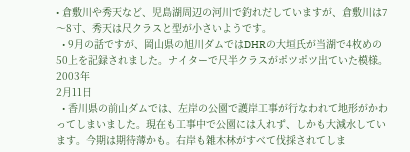• 倉敷川や秀天など、児島湖周辺の河川で釣れだしていますが、倉敷川は7〜8寸、秀天は尺クラスと型が小さいようです。
  • 9月の話ですが、岡山県の旭川ダムではDHRの大垣氏が当湖で4枚めの50上を記録されました。ナイターで尺半クラスがポツポツ出ていた模様。
2003年
2月11日
  • 香川県の前山ダムでは、左岸の公園で護岸工事が行なわれて地形がかわってしまいました。現在も工事中で公園には入れず、しかも大減水しています。今期は期待薄かも。右岸も雑木林がすべて伐採されてしま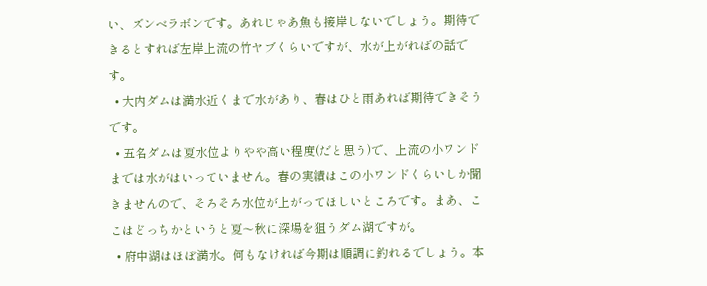い、ズンベラボンです。あれじゃあ魚も接岸しないでしょう。期待できるとすれば左岸上流の竹ヤブくらいですが、水が上がればの話です。
  • 大内ダムは満水近くまで水があり、春はひと雨あれば期待できそうです。
  • 五名ダムは夏水位よりやや高い程度(だと思う)で、上流の小ワンドまでは水がはいっていません。春の実績はこの小ワンドくらいしか聞きませんので、そろそろ水位が上がってほしいところです。まあ、ここはどっちかというと夏〜秋に深場を狙うダム湖ですが。
  • 府中湖はほぼ満水。何もなければ今期は順調に釣れるでしょう。本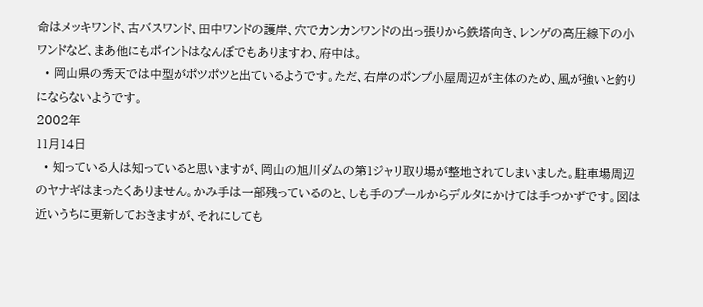命はメッキワンド、古バスワンド、田中ワンドの護岸、穴でカンカンワンドの出っ張りから鉄塔向き、レンゲの高圧線下の小ワンドなど、まあ他にもポイントはなんぼでもありますわ、府中は。
  • 岡山県の秀天では中型がポツポツと出ているようです。ただ、右岸のポンプ小屋周辺が主体のため、風が強いと釣りにならないようです。
2002年
11月14日
  • 知っている人は知っていると思いますが、岡山の旭川ダムの第1ジャリ取り場が整地されてしまいました。駐車場周辺のヤナギはまったくありません。かみ手は一部残っているのと、しも手のプールからデルタにかけては手つかずです。図は近いうちに更新しておきますが、それにしても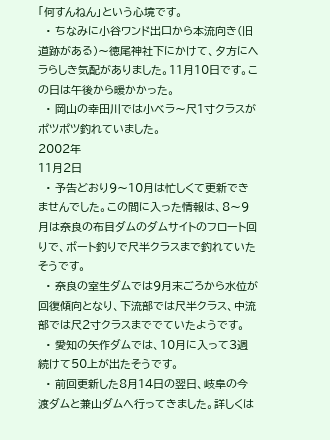「何すんねん」という心境です。
  • ちなみに小谷ワンド出口から本流向き(旧道跡がある)〜徳尾神社下にかけて、夕方にヘラらしき気配がありました。11月10日です。この日は午後から暖かかった。
  • 岡山の幸田川では小ベラ〜尺1寸クラスがポツポツ釣れていました。
2002年
11月2日
  • 予告どおり9〜10月は忙しくて更新できませんでした。この間に入った情報は、8〜9月は奈良の布目ダムのダムサイトのフロート回りで、ボート釣りで尺半クラスまで釣れていたそうです。
  • 奈良の室生ダムでは9月末ごろから水位が回復傾向となり、下流部では尺半クラス、中流部では尺2寸クラスまででていたようです。
  • 愛知の矢作ダムでは、10月に入って3週続けて50上が出たそうです。
  • 前回更新した8月14日の翌日、岐阜の今渡ダムと兼山ダムへ行ってきました。詳しくは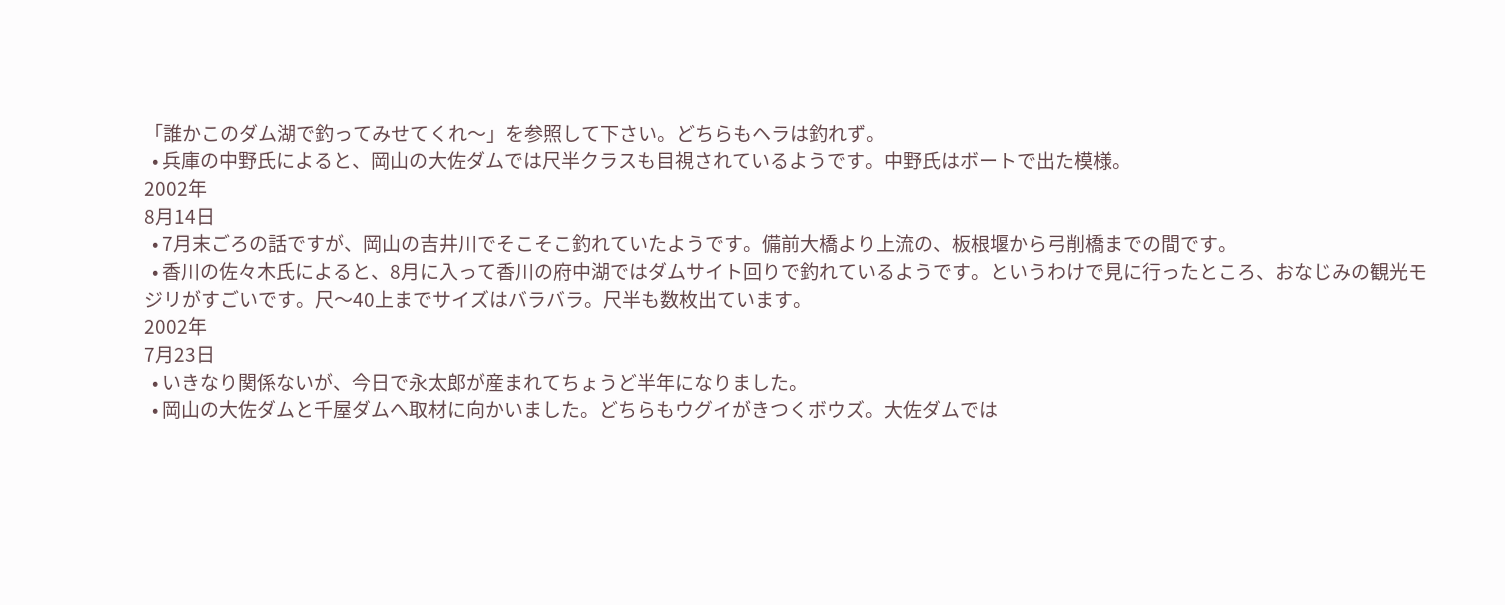「誰かこのダム湖で釣ってみせてくれ〜」を参照して下さい。どちらもヘラは釣れず。
  • 兵庫の中野氏によると、岡山の大佐ダムでは尺半クラスも目視されているようです。中野氏はボートで出た模様。
2002年
8月14日
  • 7月末ごろの話ですが、岡山の吉井川でそこそこ釣れていたようです。備前大橋より上流の、板根堰から弓削橋までの間です。
  • 香川の佐々木氏によると、8月に入って香川の府中湖ではダムサイト回りで釣れているようです。というわけで見に行ったところ、おなじみの観光モジリがすごいです。尺〜40上までサイズはバラバラ。尺半も数枚出ています。
2002年
7月23日
  • いきなり関係ないが、今日で永太郎が産まれてちょうど半年になりました。
  • 岡山の大佐ダムと千屋ダムへ取材に向かいました。どちらもウグイがきつくボウズ。大佐ダムでは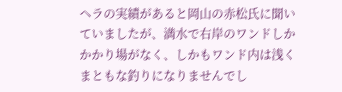ヘラの実績があると岡山の赤松氏に聞いていましたが、満水で右岸のワンドしかかかり場がなく、しかもワンド内は浅くまともな釣りになりませんでし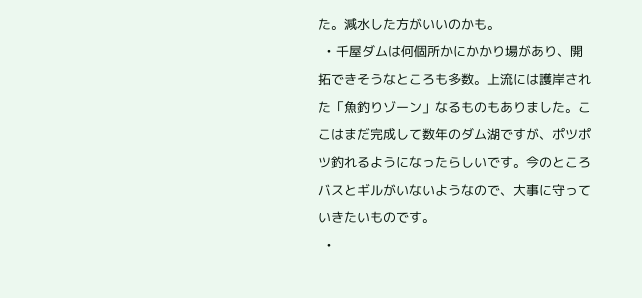た。減水した方がいいのかも。
  • 千屋ダムは何個所かにかかり場があり、開拓できそうなところも多数。上流には護岸された「魚釣りゾーン」なるものもありました。ここはまだ完成して数年のダム湖ですが、ポツポツ釣れるようになったらしいです。今のところバスとギルがいないようなので、大事に守っていきたいものです。
  •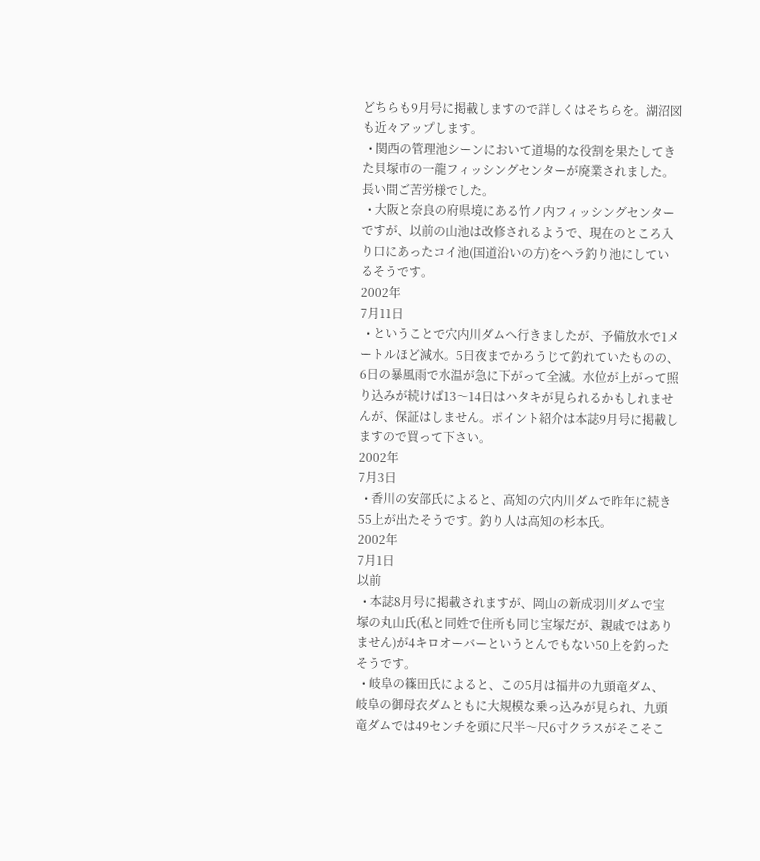どちらも9月号に掲載しますので詳しくはそちらを。湖沼図も近々アップします。
  • 関西の管理池シーンにおいて道場的な役割を果たしてきた貝塚市の一龍フィッシングセンターが廃業されました。長い間ご苦労様でした。
  • 大阪と奈良の府県境にある竹ノ内フィッシングセンターですが、以前の山池は改修されるようで、現在のところ入り口にあったコイ池(国道沿いの方)をヘラ釣り池にしているそうです。
2002年
7月11日
  • ということで穴内川ダムへ行きましたが、予備放水で1メートルほど減水。5日夜までかろうじて釣れていたものの、6日の暴風雨で水温が急に下がって全滅。水位が上がって照り込みが続けば13〜14日はハタキが見られるかもしれませんが、保証はしません。ポイント紹介は本誌9月号に掲載しますので買って下さい。
2002年
7月3日
  • 香川の安部氏によると、高知の穴内川ダムで昨年に続き55上が出たそうです。釣り人は高知の杉本氏。
2002年
7月1日
以前
  • 本誌8月号に掲載されますが、岡山の新成羽川ダムで宝塚の丸山氏(私と同姓で住所も同じ宝塚だが、親戚ではありません)が4キロオーバーというとんでもない50上を釣ったそうです。
  • 岐阜の篠田氏によると、この5月は福井の九頭竜ダム、岐阜の御母衣ダムともに大規模な乗っ込みが見られ、九頭竜ダムでは49センチを頭に尺半〜尺6寸クラスがそこそこ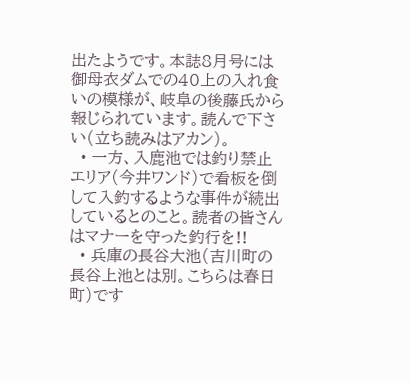出たようです。本誌8月号には御母衣ダムでの40上の入れ食いの模様が、岐阜の後藤氏から報じられています。読んで下さい(立ち読みはアカン)。
  • 一方、入鹿池では釣り禁止エリア(今井ワンド)で看板を倒して入釣するような事件が続出しているとのこと。読者の皆さんはマナーを守った釣行を!!
  • 兵庫の長谷大池(吉川町の長谷上池とは別。こちらは春日町)です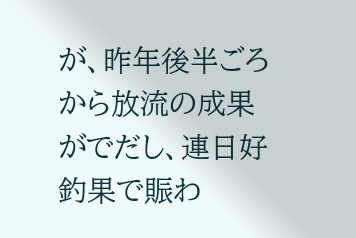が、昨年後半ごろから放流の成果がでだし、連日好釣果で賑わ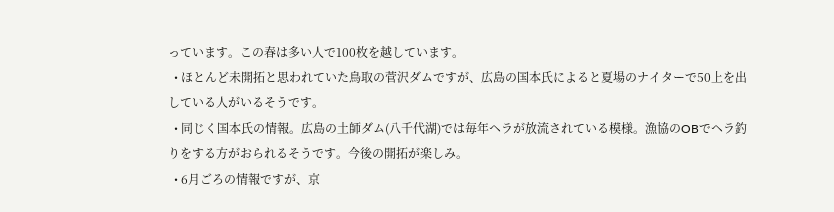っています。この春は多い人で100枚を越しています。
  • ほとんど未開拓と思われていた鳥取の菅沢ダムですが、広島の国本氏によると夏場のナイターで50上を出している人がいるそうです。
  • 同じく国本氏の情報。広島の土師ダム(八千代湖)では毎年ヘラが放流されている模様。漁協のOBでヘラ釣りをする方がおられるそうです。今後の開拓が楽しみ。
  • 6月ごろの情報ですが、京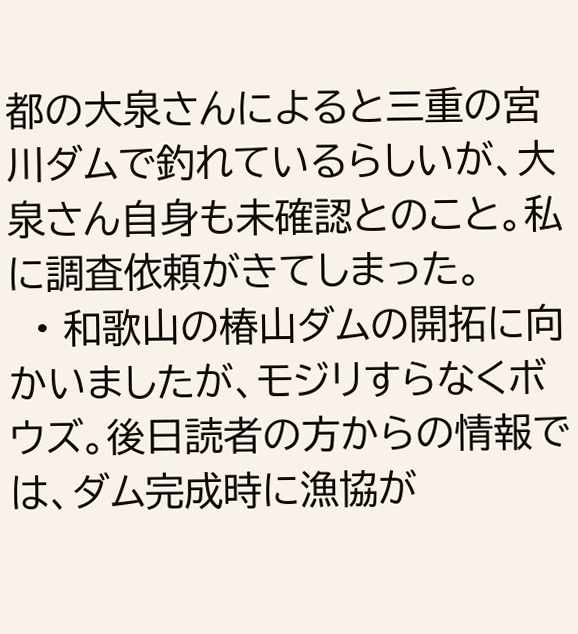都の大泉さんによると三重の宮川ダムで釣れているらしいが、大泉さん自身も未確認とのこと。私に調査依頼がきてしまった。
  • 和歌山の椿山ダムの開拓に向かいましたが、モジリすらなくボウズ。後日読者の方からの情報では、ダム完成時に漁協が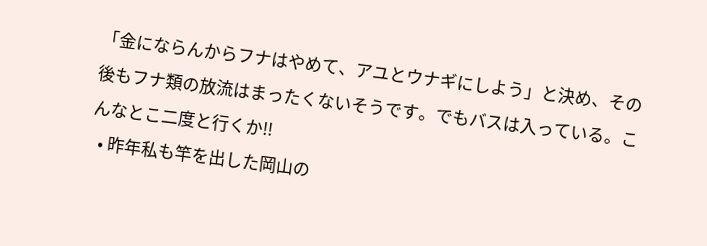「金にならんからフナはやめて、アユとウナギにしよう」と決め、その後もフナ類の放流はまったくないそうです。でもバスは入っている。こんなとこ二度と行くか!!
  • 昨年私も竿を出した岡山の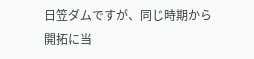日笠ダムですが、同じ時期から開拓に当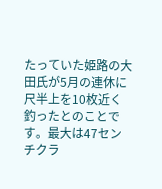たっていた姫路の大田氏が5月の連休に尺半上を10枚近く釣ったとのことです。最大は47センチクラ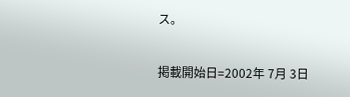ス。

掲載開始日=2002年 7月 3日